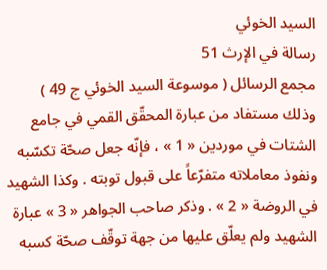السيد الخوئي
رسالة في الإرث 51
مجمع الرسائل ( موسوعة السيد الخوئي ج 49 )
وذلك مستفاد من عبارة المحقّق القمي في جامع الشتات في موردين « 1 » ، فإنّه جعل صحّة تكسّبه ونفوذ معاملاته متفرّعاً على قبول توبته . وكذا الشهيد في الروضة « 2 » . وذكر صاحب الجواهر « 3 » عبارة الشهيد ولم يعلّق عليها من جهة توقّف صحّة كسبه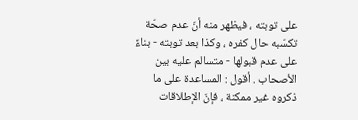على توبته ، فيظهر منه أنّ عدم صحّة تكسّبه حال كفره ، وكذا بعد توبته - بناءً على عدم قبولها - متسالم عليه بين الأصحاب . أقول : المساعدة على ما ذكروه غير ممكنة ، فإنّ الإطلاقات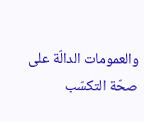والعمومات الدالّة على صحّة التكسّب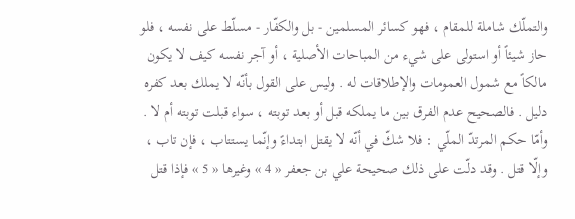والتملّك شاملة للمقام ، فهو كسائر المسلمين - بل والكفّار - مسلّط على نفسه ، فلو حاز شيئاً أو استولى على شيء من المباحات الأصلية ، أو آجر نفسه كيف لا يكون مالكاً مع شمول العمومات والإطلاقات له . وليس على القول بأنّه لا يملك بعد كفره دليل . فالصحيح عدم الفرق بين ما يملكه قبل أو بعد توبته ، سواء قبلت توبته أم لا . وأمّا حكم المرتدّ الملّي : فلا شكّ في أنّه لا يقتل ابتداءً وإنّما يستتاب ، فإن تاب ، وإلّا قتل . وقد دلّت على ذلك صحيحة علي بن جعفر « 4 » وغيرها « 5 » فإذا قتل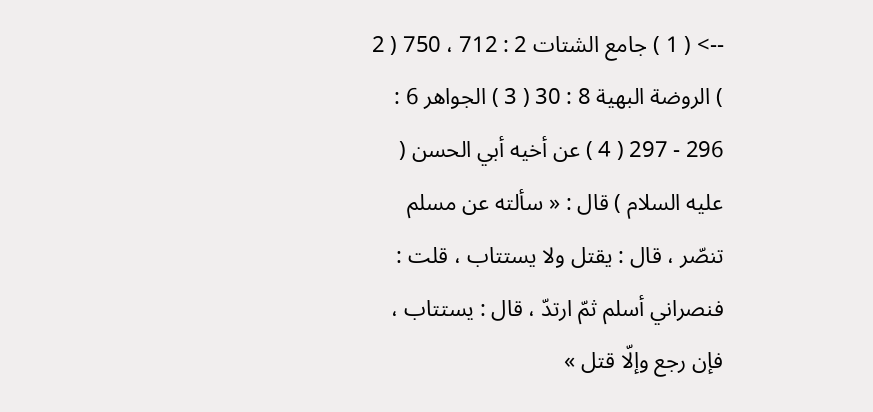--> ( 1 ) جامع الشتات 2 : 712 ، 750 ( 2 ) الروضة البهية 8 : 30 ( 3 ) الجواهر 6 : 296 - 297 ( 4 ) عن أخيه أبي الحسن ( عليه السلام ) قال : « سألته عن مسلم تنصّر ، قال : يقتل ولا يستتاب ، قلت : فنصراني أسلم ثمّ ارتدّ ، قال : يستتاب ، فإن رجع وإلّا قتل »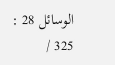الوسائل 28 : 325 /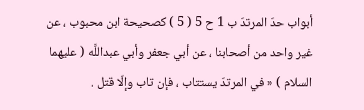أبواب حدّ المرتدّ ب 1 ح 5 ( 5 ) كصحيحة ابن محبوب ، عن غير واحد من أصحابنا ، عن أبي جعفر وأبي عبداللَّه ( عليهما السلام ) « في المرتدّ يستتاب ، فإن تاب وإلّا قتل .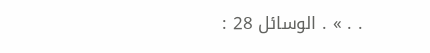. . » . الوسائل 28 :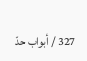327 / أبواب حدّ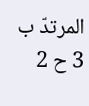المرتدّ ب 3 ح 2